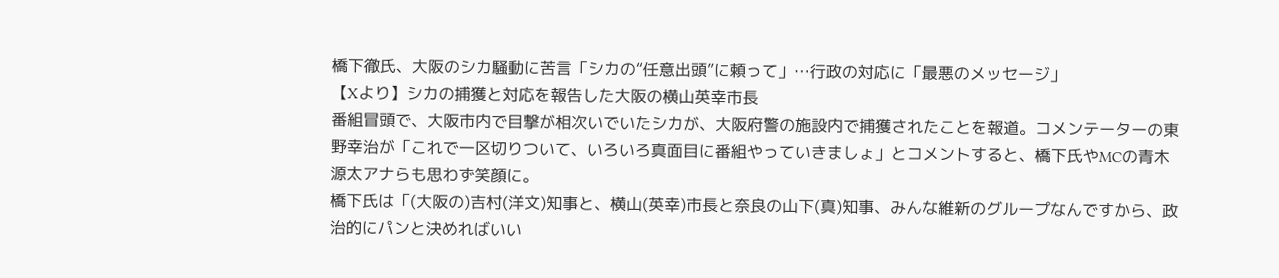橋下徹氏、大阪のシカ騒動に苦言「シカの“任意出頭”に頼って」…行政の対応に「最悪のメッセージ」
【Xより】シカの捕獲と対応を報告した大阪の横山英幸市長
番組冒頭で、大阪市内で目撃が相次いでいたシカが、大阪府警の施設内で捕獲されたことを報道。コメンテーターの東野幸治が「これで一区切りついて、いろいろ真面目に番組やっていきましょ」とコメントすると、橋下氏やMCの青木源太アナらも思わず笑顔に。
橋下氏は「(大阪の)吉村(洋文)知事と、横山(英幸)市長と奈良の山下(真)知事、みんな維新のグループなんですから、政治的にパンと決めればいい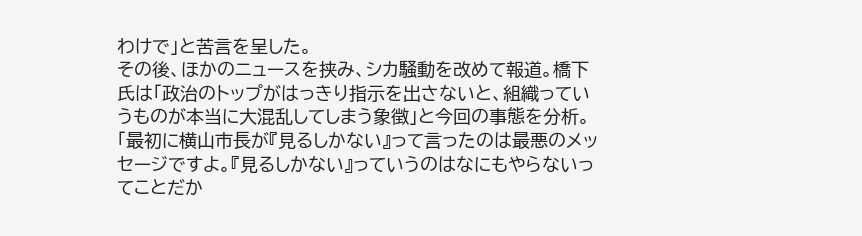わけで」と苦言を呈した。
その後、ほかのニュースを挟み、シカ騒動を改めて報道。橋下氏は「政治のトップがはっきり指示を出さないと、組織っていうものが本当に大混乱してしまう象徴」と今回の事態を分析。「最初に横山市長が『見るしかない』って言ったのは最悪のメッセージですよ。『見るしかない』っていうのはなにもやらないってことだか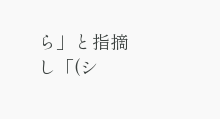ら」と指摘し「(シ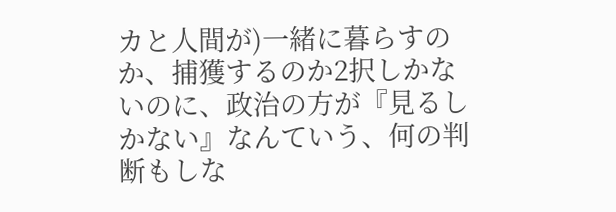カと人間が)一緒に暮らすのか、捕獲するのか2択しかないのに、政治の方が『見るしかない』なんていう、何の判断もしな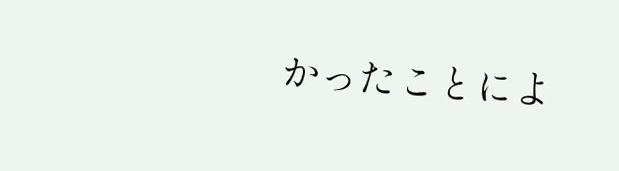かったことによ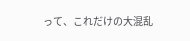って、これだけの大混乱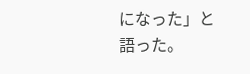になった」と語った。